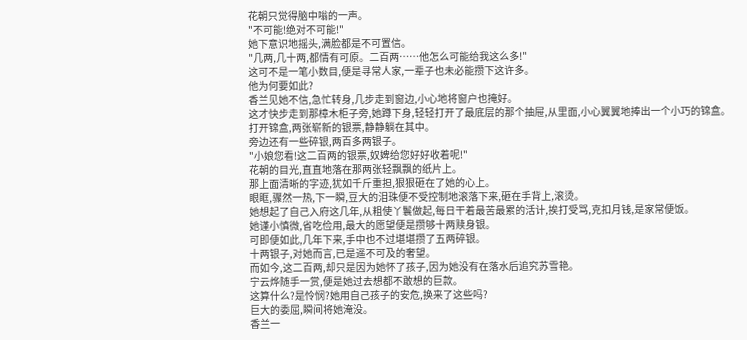花朝只觉得脑中嗡的一声。
"不可能!绝对不可能!"
她下意识地摇头,满脸都是不可置信。
"几两,几十两,都情有可原。二百两……他怎么可能给我这么多!"
这可不是一笔小数目,便是寻常人家,一辈子也未必能攒下这许多。
他为何要如此?
香兰见她不信,急忙转身,几步走到窗边,小心地将窗户也掩好。
这才快步走到那樟木柜子旁,她蹲下身,轻轻打开了最底层的那个抽屉,从里面,小心翼翼地捧出一个小巧的锦盒。
打开锦盒,两张崭新的银票,静静躺在其中。
旁边还有一些碎银,两百多两银子。
"小娘您看!这二百两的银票,奴婢给您好好收着呢!"
花朝的目光,直直地落在那两张轻飘飘的纸片上。
那上面清晰的字迹,犹如千斤重担,狠狠砸在了她的心上。
眼眶,骤然一热,下一瞬,豆大的泪珠便不受控制地滚落下来,砸在手背上,滚烫。
她想起了自己入府这几年,从粗使丫鬟做起,每日干着最苦最累的活计,挨打受骂,克扣月钱,是家常便饭。
她谨小慎微,省吃俭用,最大的愿望便是攒够十两赎身银。
可即便如此,几年下来,手中也不过堪堪攒了五两碎银。
十两银子,对她而言,已是遥不可及的奢望。
而如今,这二百两,却只是因为她怀了孩子,因为她没有在落水后追究苏雪艳。
宁云烨随手一赏,便是她过去想都不敢想的巨款。
这算什么?是怜悯?她用自己孩子的安危,换来了这些吗?
巨大的委屈,瞬间将她淹没。
香兰一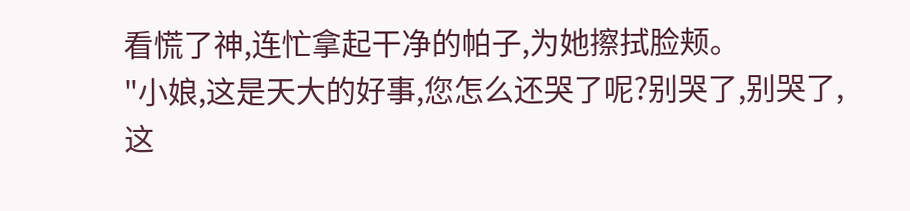看慌了神,连忙拿起干净的帕子,为她擦拭脸颊。
"小娘,这是天大的好事,您怎么还哭了呢?别哭了,别哭了,这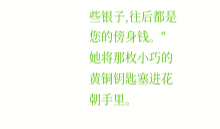些银子,往后都是您的傍身钱。"
她将那枚小巧的黄铜钥匙塞进花朝手里。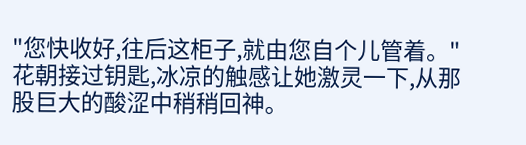"您快收好,往后这柜子,就由您自个儿管着。"
花朝接过钥匙,冰凉的触感让她激灵一下,从那股巨大的酸涩中稍稍回神。